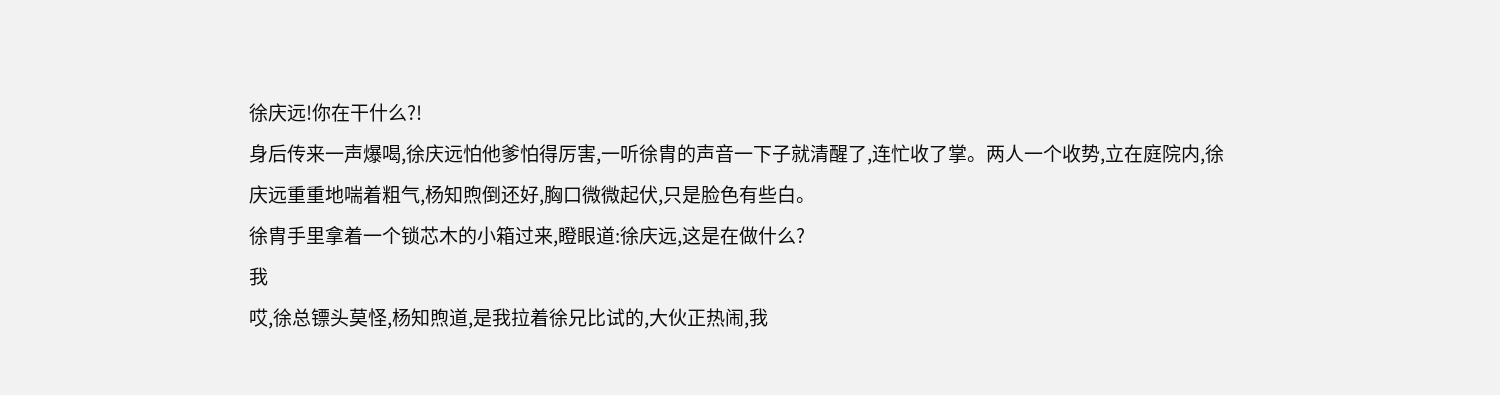徐庆远!你在干什么?!
身后传来一声爆喝,徐庆远怕他爹怕得厉害,一听徐胄的声音一下子就清醒了,连忙收了掌。两人一个收势,立在庭院内,徐庆远重重地喘着粗气,杨知煦倒还好,胸口微微起伏,只是脸色有些白。
徐胄手里拿着一个锁芯木的小箱过来,瞪眼道:徐庆远,这是在做什么?
我
哎,徐总镖头莫怪,杨知煦道,是我拉着徐兄比试的,大伙正热闹,我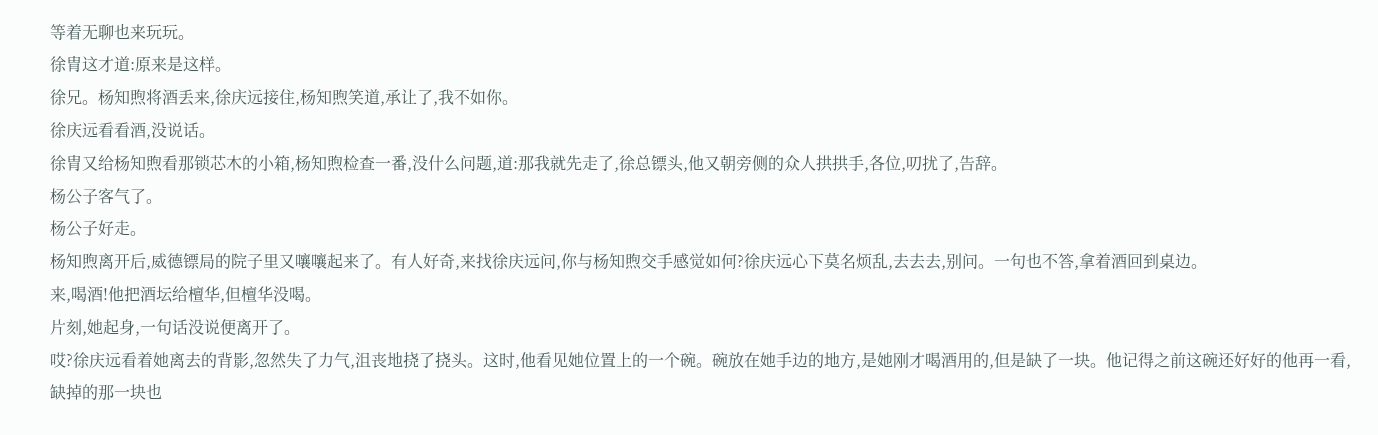等着无聊也来玩玩。
徐胄这才道:原来是这样。
徐兄。杨知煦将酒丢来,徐庆远接住,杨知煦笑道,承让了,我不如你。
徐庆远看看酒,没说话。
徐胄又给杨知煦看那锁芯木的小箱,杨知煦检查一番,没什么问题,道:那我就先走了,徐总镖头,他又朝旁侧的众人拱拱手,各位,叨扰了,告辞。
杨公子客气了。
杨公子好走。
杨知煦离开后,威德镖局的院子里又嚷嚷起来了。有人好奇,来找徐庆远问,你与杨知煦交手感觉如何?徐庆远心下莫名烦乱,去去去,别问。一句也不答,拿着酒回到桌边。
来,喝酒!他把酒坛给檀华,但檀华没喝。
片刻,她起身,一句话没说便离开了。
哎?徐庆远看着她离去的背影,忽然失了力气,沮丧地挠了挠头。这时,他看见她位置上的一个碗。碗放在她手边的地方,是她刚才喝酒用的,但是缺了一块。他记得之前这碗还好好的他再一看,缺掉的那一块也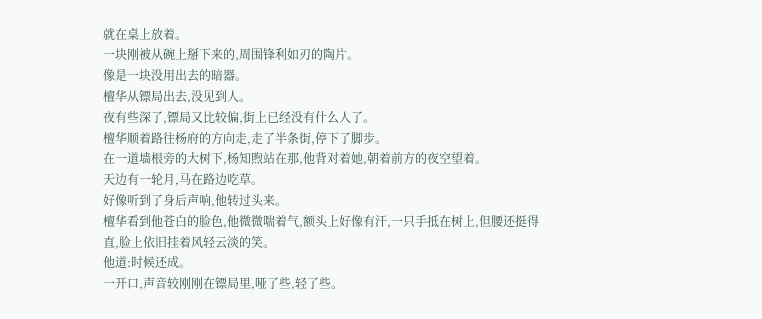就在桌上放着。
一块刚被从碗上掰下来的,周围锋利如刃的陶片。
像是一块没用出去的暗器。
檀华从镖局出去,没见到人。
夜有些深了,镖局又比较偏,街上已经没有什么人了。
檀华顺着路往杨府的方向走,走了半条街,停下了脚步。
在一道墙根旁的大树下,杨知煦站在那,他背对着她,朝着前方的夜空望着。
天边有一轮月,马在路边吃草。
好像听到了身后声响,他转过头来。
檀华看到他苍白的脸色,他微微喘着气,额头上好像有汗,一只手抵在树上,但腰还挺得直,脸上依旧挂着风轻云淡的笑。
他道:时候还成。
一开口,声音较刚刚在镖局里,哑了些,轻了些。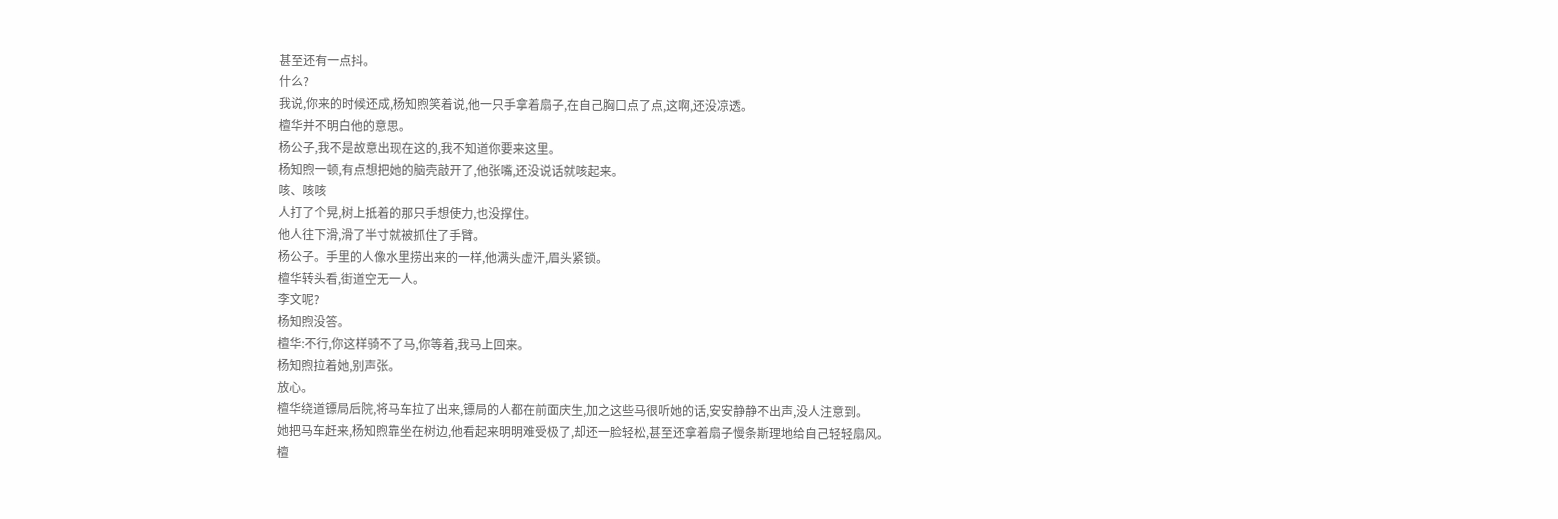甚至还有一点抖。
什么?
我说,你来的时候还成,杨知煦笑着说,他一只手拿着扇子,在自己胸口点了点,这啊,还没凉透。
檀华并不明白他的意思。
杨公子,我不是故意出现在这的,我不知道你要来这里。
杨知煦一顿,有点想把她的脑壳敲开了,他张嘴,还没说话就咳起来。
咳、咳咳
人打了个晃,树上抵着的那只手想使力,也没撑住。
他人往下滑,滑了半寸就被抓住了手臂。
杨公子。手里的人像水里捞出来的一样,他满头虚汗,眉头紧锁。
檀华转头看,街道空无一人。
李文呢?
杨知煦没答。
檀华:不行,你这样骑不了马,你等着,我马上回来。
杨知煦拉着她,别声张。
放心。
檀华绕道镖局后院,将马车拉了出来,镖局的人都在前面庆生,加之这些马很听她的话,安安静静不出声,没人注意到。
她把马车赶来,杨知煦靠坐在树边,他看起来明明难受极了,却还一脸轻松,甚至还拿着扇子慢条斯理地给自己轻轻扇风。
檀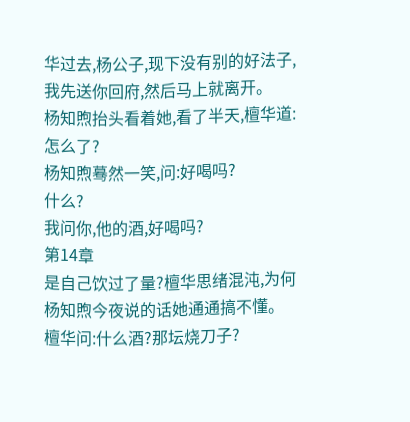华过去,杨公子,现下没有别的好法子,我先送你回府,然后马上就离开。
杨知煦抬头看着她,看了半天,檀华道:怎么了?
杨知煦蓦然一笑,问:好喝吗?
什么?
我问你,他的酒,好喝吗?
第14章
是自己饮过了量?檀华思绪混沌,为何杨知煦今夜说的话她通通搞不懂。
檀华问:什么酒?那坛烧刀子?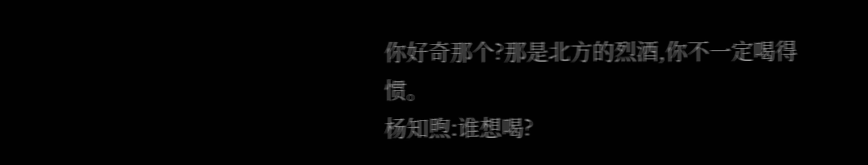你好奇那个?那是北方的烈酒,你不一定喝得惯。
杨知煦:谁想喝?